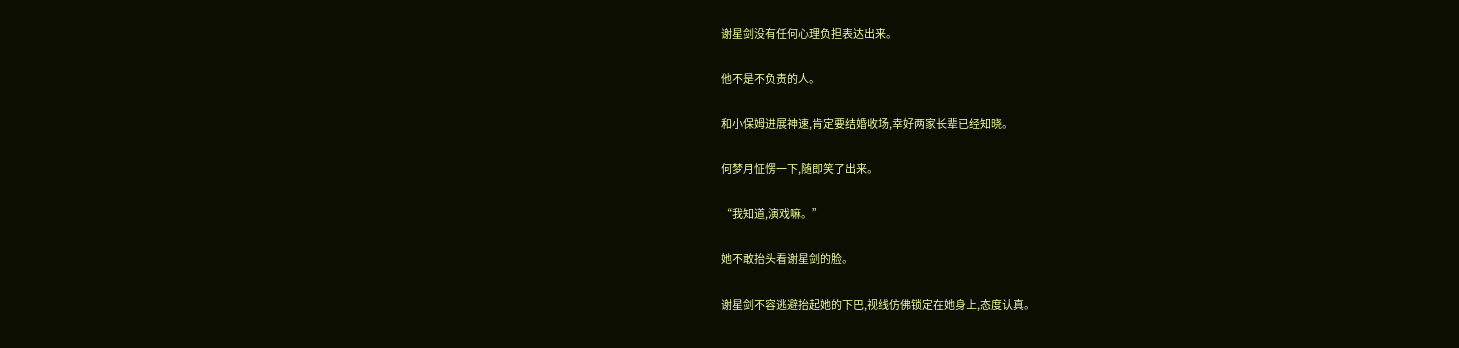谢星剑没有任何心理负担表达出来。

他不是不负责的人。

和小保姆进展神速,肯定要结婚收场,幸好两家长辈已经知晓。

何梦月怔愣一下,随即笑了出来。

“我知道,演戏嘛。”

她不敢抬头看谢星剑的脸。

谢星剑不容逃避抬起她的下巴,视线仿佛锁定在她身上,态度认真。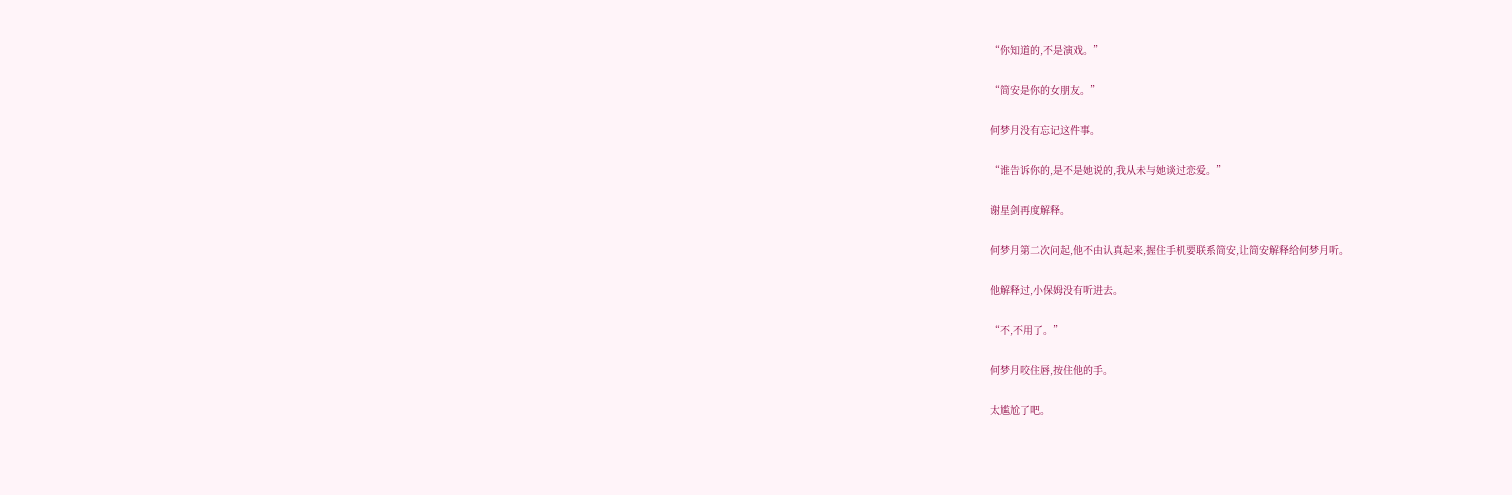“你知道的,不是演戏。”

“简安是你的女朋友。”

何梦月没有忘记这件事。

“谁告诉你的,是不是她说的,我从未与她谈过恋爱。”

谢星剑再度解释。

何梦月第二次问起,他不由认真起来,握住手机要联系简安,让简安解释给何梦月听。

他解释过,小保姆没有听进去。

“不,不用了。”

何梦月咬住唇,按住他的手。

太尴尬了吧。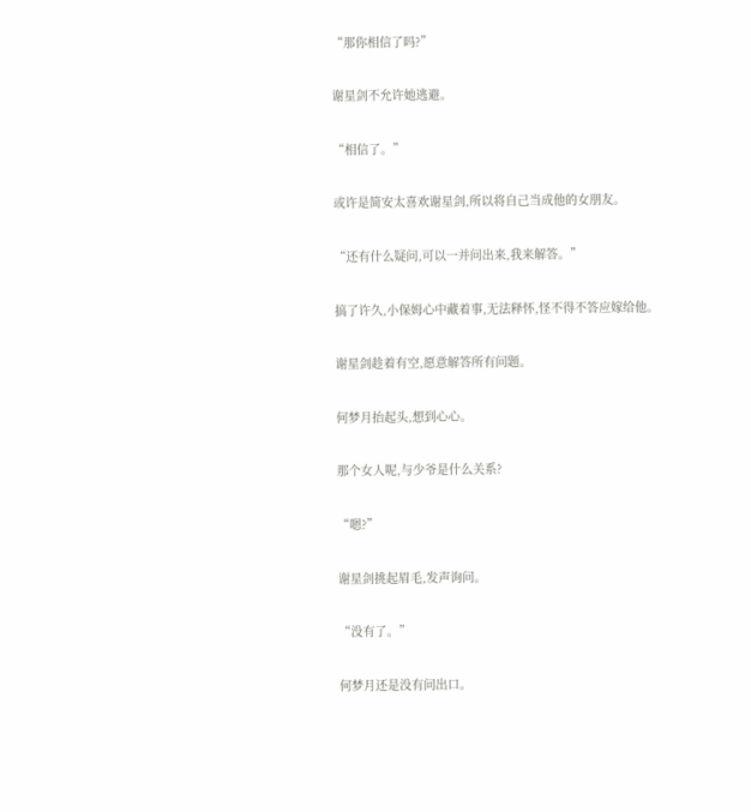“那你相信了吗?”

谢星剑不允许她逃避。

“相信了。”

或许是简安太喜欢谢星剑,所以将自己当成他的女朋友。

“还有什么疑问,可以一并问出来,我来解答。”

搞了许久,小保姆心中藏着事,无法释怀,怪不得不答应嫁给他。

谢星剑趁着有空,愿意解答所有问题。

何梦月抬起头,想到心心。

那个女人呢,与少爷是什么关系?

“嗯?”

谢星剑挑起眉毛,发声询问。

“没有了。”

何梦月还是没有问出口。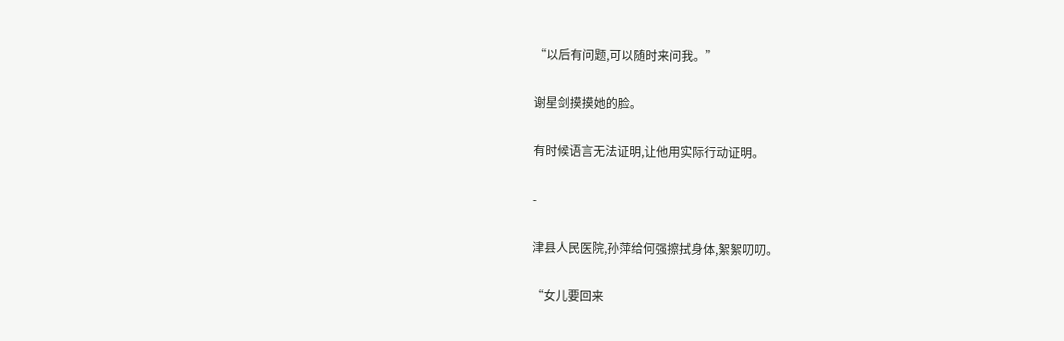“以后有问题,可以随时来问我。”

谢星剑摸摸她的脸。

有时候语言无法证明,让他用实际行动证明。

-

津县人民医院,孙萍给何强擦拭身体,絮絮叨叨。

“女儿要回来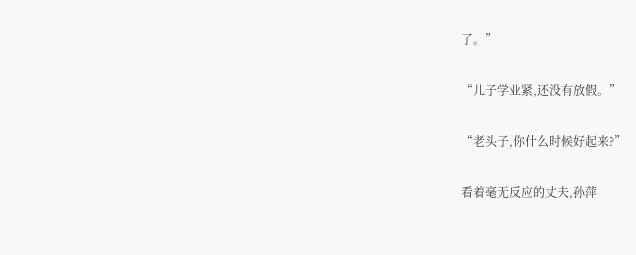了。”

“儿子学业紧,还没有放假。”

“老头子,你什么时候好起来?”

看着毫无反应的丈夫,孙萍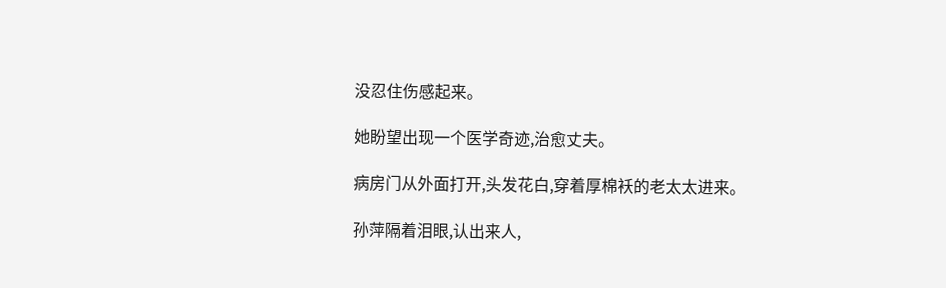没忍住伤感起来。

她盼望出现一个医学奇迹,治愈丈夫。

病房门从外面打开,头发花白,穿着厚棉袄的老太太进来。

孙萍隔着泪眼,认出来人,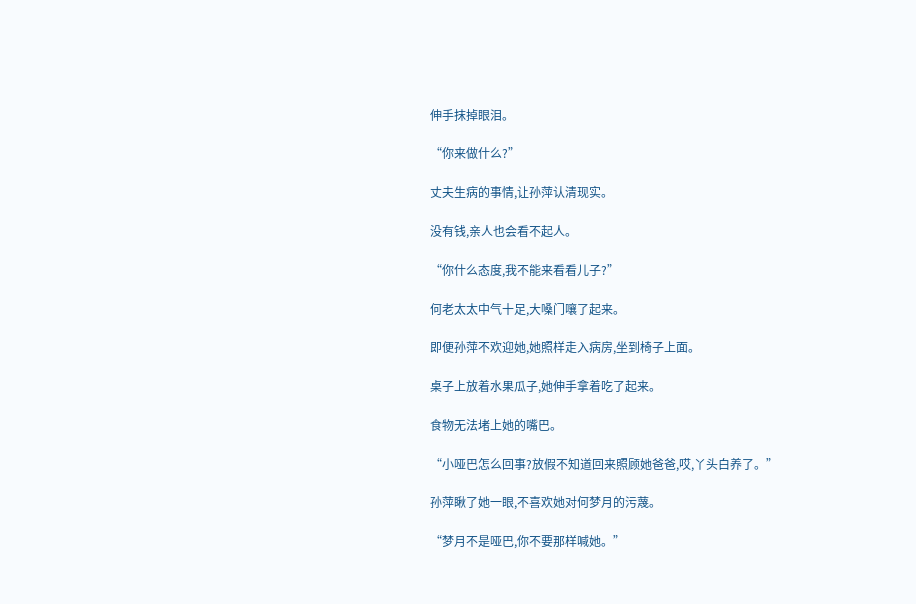伸手抹掉眼泪。

“你来做什么?”

丈夫生病的事情,让孙萍认清现实。

没有钱,亲人也会看不起人。

“你什么态度,我不能来看看儿子?”

何老太太中气十足,大嗓门嚷了起来。

即便孙萍不欢迎她,她照样走入病房,坐到椅子上面。

桌子上放着水果瓜子,她伸手拿着吃了起来。

食物无法堵上她的嘴巴。

“小哑巴怎么回事?放假不知道回来照顾她爸爸,哎,丫头白养了。”

孙萍瞅了她一眼,不喜欢她对何梦月的污蔑。

“梦月不是哑巴,你不要那样喊她。”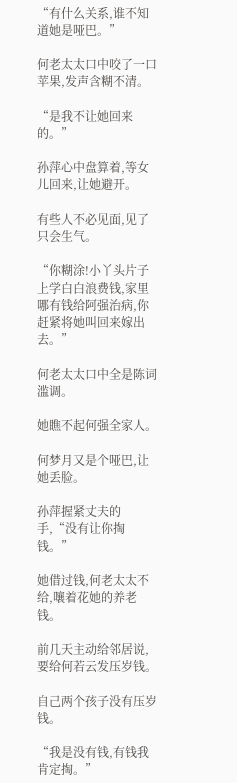“有什么关系,谁不知道她是哑巴。”

何老太太口中咬了一口苹果,发声含糊不清。

“是我不让她回来的。”

孙萍心中盘算着,等女儿回来,让她避开。

有些人不必见面,见了只会生气。

“你糊涂!小丫头片子上学白白浪费钱,家里哪有钱给阿强治病,你赶紧将她叫回来嫁出去。”

何老太太口中全是陈词滥调。

她瞧不起何强全家人。

何梦月又是个哑巴,让她丢脸。

孙萍握紧丈夫的手,“没有让你掏钱。”

她借过钱,何老太太不给,嚷着花她的养老钱。

前几天主动给邻居说,要给何若云发压岁钱。

自己两个孩子没有压岁钱。

“我是没有钱,有钱我肯定掏。”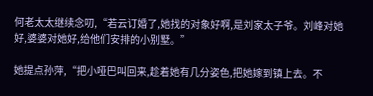何老太太继续念叨,“若云订婚了,她找的对象好啊,是刘家太子爷。刘峰对她好,婆婆对她好,给他们安排的小别墅。”

她提点孙萍,“把小哑巴叫回来,趁着她有几分姿色,把她嫁到镇上去。不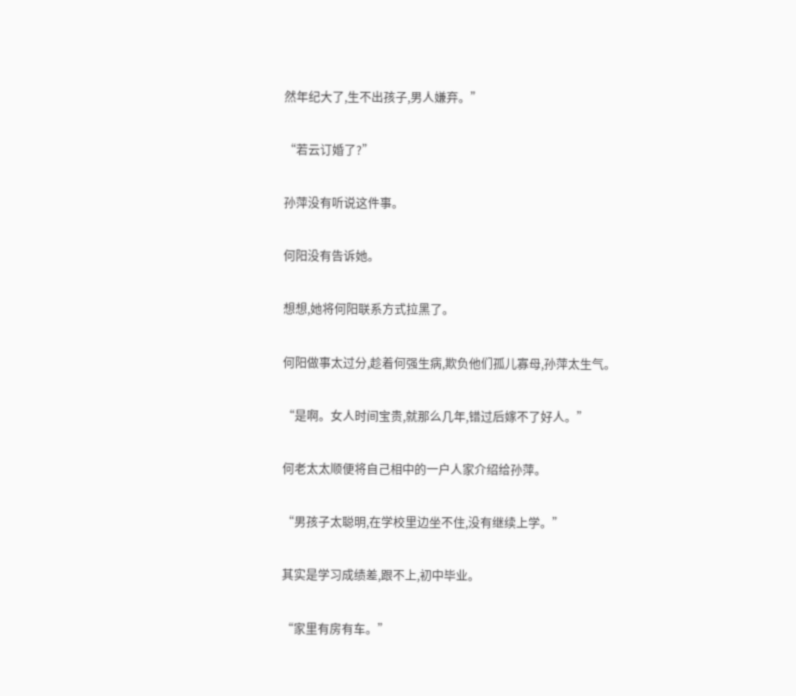然年纪大了,生不出孩子,男人嫌弃。”

“若云订婚了?”

孙萍没有听说这件事。

何阳没有告诉她。

想想,她将何阳联系方式拉黑了。

何阳做事太过分,趁着何强生病,欺负他们孤儿寡母,孙萍太生气。

“是啊。女人时间宝贵,就那么几年,错过后嫁不了好人。”

何老太太顺便将自己相中的一户人家介绍给孙萍。

“男孩子太聪明,在学校里边坐不住,没有继续上学。”

其实是学习成绩差,跟不上,初中毕业。

“家里有房有车。”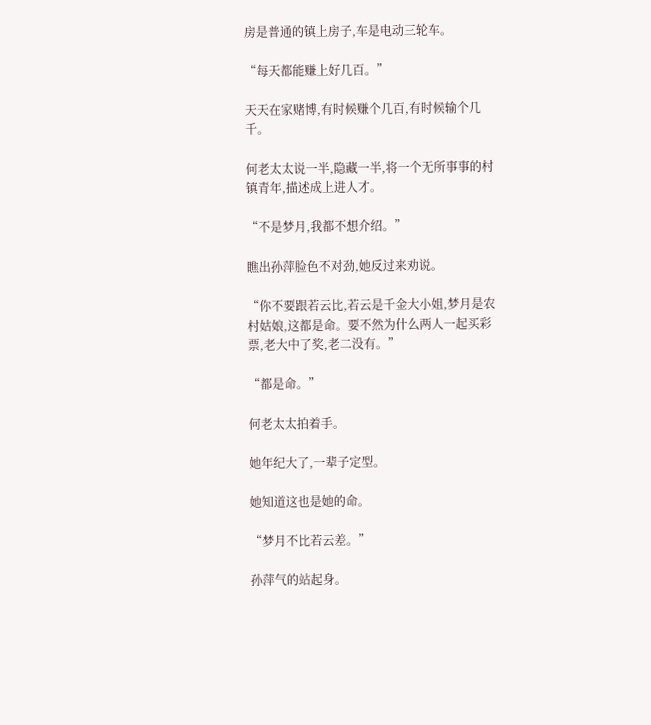房是普通的镇上房子,车是电动三轮车。

“每天都能赚上好几百。”

天天在家赌博,有时候赚个几百,有时候输个几千。

何老太太说一半,隐藏一半,将一个无所事事的村镇青年,描述成上进人才。

“不是梦月,我都不想介绍。”

瞧出孙萍脸色不对劲,她反过来劝说。

“你不要跟若云比,若云是千金大小姐,梦月是农村姑娘,这都是命。要不然为什么两人一起买彩票,老大中了奖,老二没有。”

“都是命。”

何老太太拍着手。

她年纪大了,一辈子定型。

她知道这也是她的命。

“梦月不比若云差。”

孙萍气的站起身。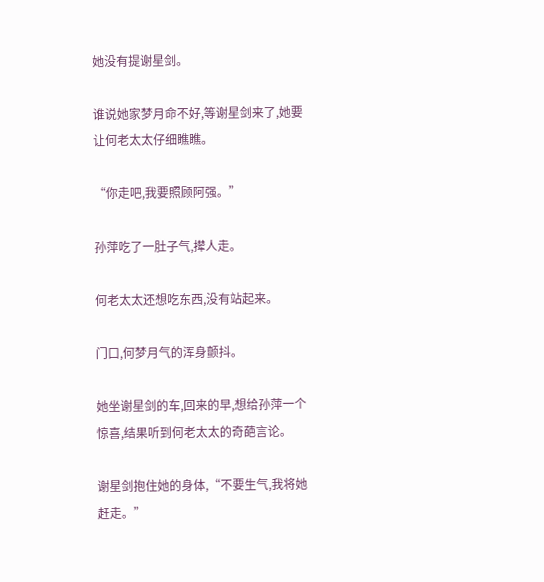她没有提谢星剑。

谁说她家梦月命不好,等谢星剑来了,她要让何老太太仔细瞧瞧。

“你走吧,我要照顾阿强。”

孙萍吃了一肚子气,撵人走。

何老太太还想吃东西,没有站起来。

门口,何梦月气的浑身颤抖。

她坐谢星剑的车,回来的早,想给孙萍一个惊喜,结果听到何老太太的奇葩言论。

谢星剑抱住她的身体,“不要生气,我将她赶走。”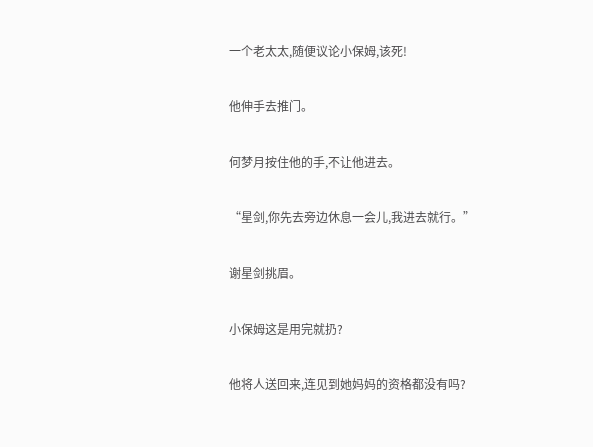一个老太太,随便议论小保姆,该死!

他伸手去推门。

何梦月按住他的手,不让他进去。

“星剑,你先去旁边休息一会儿,我进去就行。”

谢星剑挑眉。

小保姆这是用完就扔?

他将人送回来,连见到她妈妈的资格都没有吗?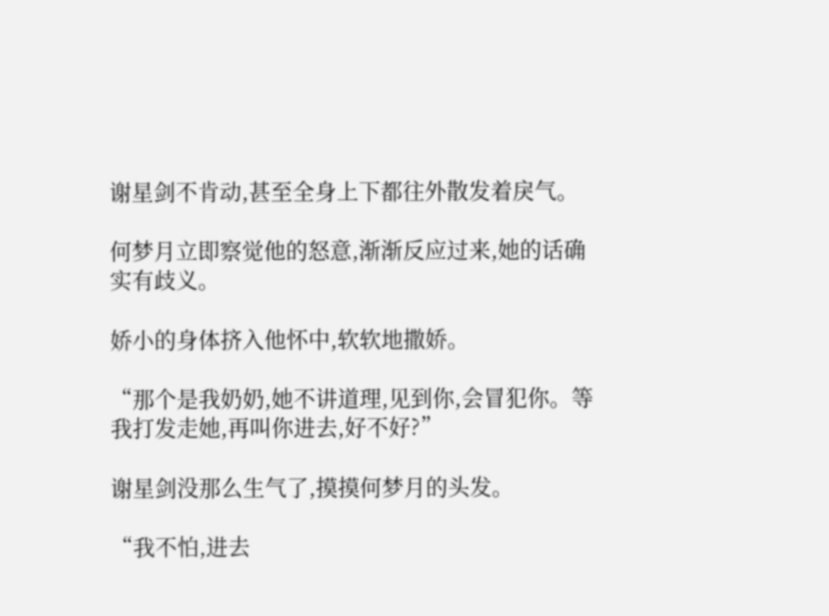谢星剑不肯动,甚至全身上下都往外散发着戾气。

何梦月立即察觉他的怒意,渐渐反应过来,她的话确实有歧义。

娇小的身体挤入他怀中,软软地撒娇。

“那个是我奶奶,她不讲道理,见到你,会冒犯你。等我打发走她,再叫你进去,好不好?”

谢星剑没那么生气了,摸摸何梦月的头发。

“我不怕,进去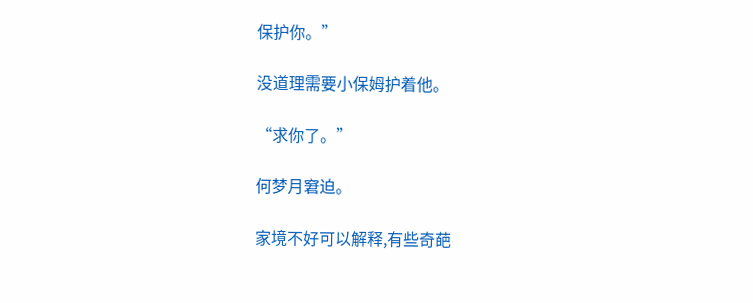保护你。”

没道理需要小保姆护着他。

“求你了。”

何梦月窘迫。

家境不好可以解释,有些奇葩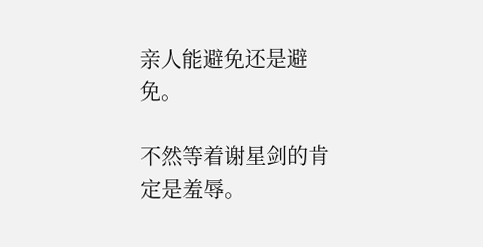亲人能避免还是避免。

不然等着谢星剑的肯定是羞辱。